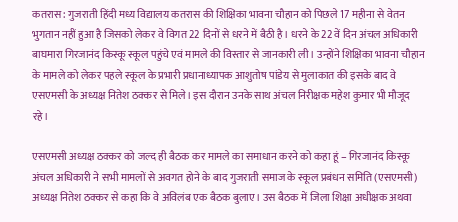कतरास: गुजराती हिंदी मध्य विद्यालय कतरास की शिक्षिका भावना चौहान को पिछले 17 महीना से वेतन भुगतान नहीं हुआ है जिसको लेकर वे विगत 22 दिनों से धरने में बैठी है। धरने के 22 वें दिन अंचल अधिकारी बाघमारा गिरजानंद किस्कू स्कूल पहुंचे एवं मामले की विस्तार से जानकारी ली। उन्होंने शिक्षिका भावना चौहान के मामले को लेकर पहले स्कूल के प्रभारी प्रधानाध्यापक आशुतोष पांडेय से मुलाकात की इसके बाद वे एसएमसी के अध्यक्ष नितेश ठक्कर से मिले। इस दौरान उनके साथ अंचल निरीक्षक महेश कुमार भी मौजूद रहे।

एसएमसी अध्यक्ष ठक्कर को जल्द ही बैठक कर मामले का समाधान करने को कहा हूं – गिरजानंद किस्कू
अंचल अधिकारी ने सभी मामलों से अवगत होने के बाद गुजराती समाज के स्कूल प्रबंधन समिति (एसएमसी) अध्यक्ष नितेश ठक्कर से कहा कि वे अविलंब एक बैठक बुलाए। उस बैठक में जिला शिक्षा अधीक्षक अथवा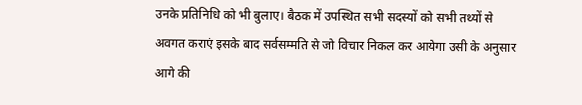उनके प्रतिनिधि को भी बुलाए। बैठक में उपस्थित सभी सदस्यों को सभी तथ्यों से अवगत कराएं इसके बाद सर्वसम्मति से जो विचार निकल कर आयेगा उसी के अनुसार आगे की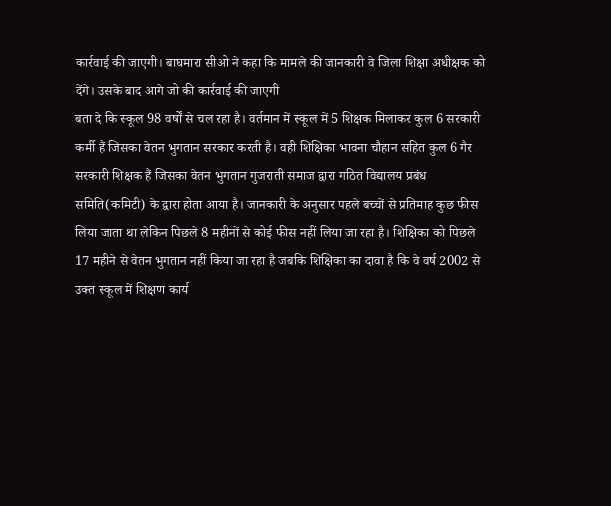कार्रवाई की जाएगी। बाघमारा सीओ ने कहा कि मामले की जानकारी वे जिला शिक्षा अधीक्षक को देंगे। उसके बाद आगे जो की कार्रवाई की जाएगी
बता दे कि स्कूल 98 वर्षों से चल रहा है। वर्तमान में स्कूल में 5 शिक्षक मिलाकर कुल 6 सरकारी कर्मी हैं जिसका वेतन भुगतान सरकार करती है। वही शिक्षिका भावना चौहान सहित कुल 6 गैर सरकारी शिक्षक हैं जिसका वेतन भुगतान गुजराती समाज द्वारा गठित विद्यालय प्रबंध समिति(कमिटी) के द्वारा होता आया है। जानकारी के अनुसार पहले बच्चों से प्रतिमाह कुछ फीस लिया जाता था लेकिन पिछले 8 महीनों से कोई फीस नहीं लिया जा रहा है। शिक्षिका को पिछले 17 महीने से वेतन भुगतान नहीं किया जा रहा है जबकि शिक्षिका का दावा है कि वे वर्ष 2002 से उक्त स्कूल में शिक्षण कार्य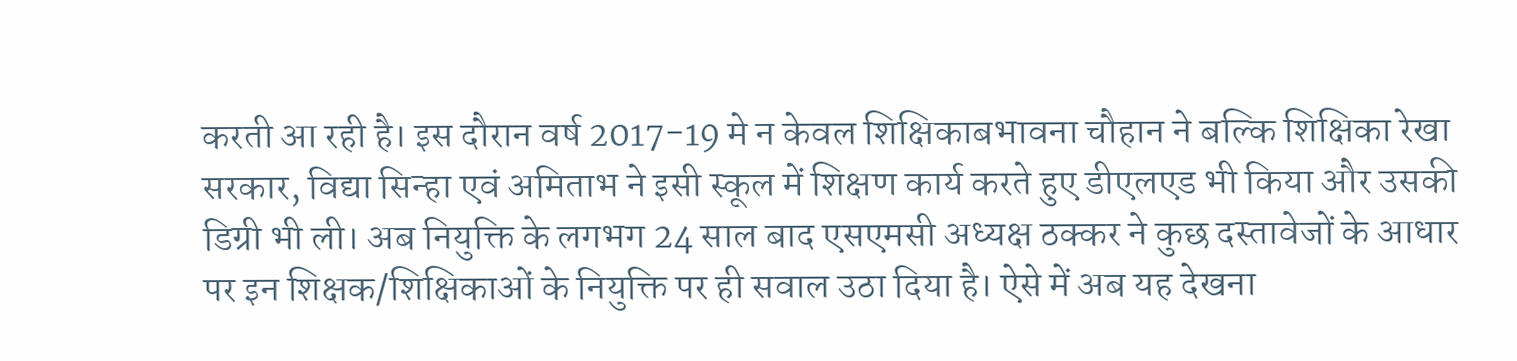करती आ रही है। इस दौरान वर्ष 2017-19 मे न केवल शिक्षिकाबभावना चौहान ने बल्कि शिक्षिका रेखा सरकार, विद्या सिन्हा एवं अमिताभ ने इसी स्कूल में शिक्षण कार्य करते हुए डीएलएड भी किया और उसकी डिग्री भी ली। अब नियुक्ति के लगभग 24 साल बाद एसएमसी अध्यक्ष ठक्कर ने कुछ दस्तावेजों के आधार पर इन शिक्षक/शिक्षिकाओं के नियुक्ति पर ही सवाल उठा दिया है। ऐसे में अब यह देखना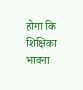होगा कि शिक्षिका भावना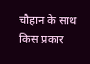चौहान के साथ किस प्रकार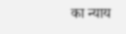का न्याय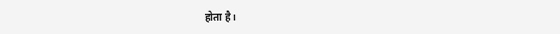होता है।